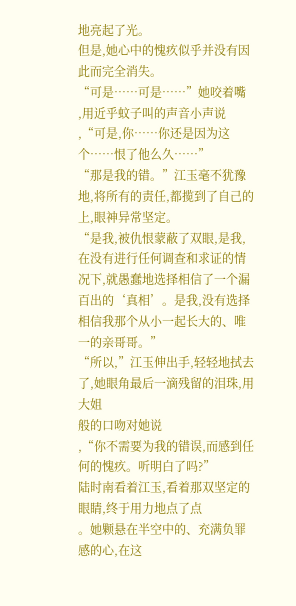地亮起了光。
但是,她心中的愧疚似乎并没有因此而完全消失。
“可是……可是……”她咬着嘴
,用近乎蚊子叫的声音小声说
,“可是,你……你还是因为这个……恨了他么久……”
“那是我的错。”江玉毫不犹豫地,将所有的责任,都揽到了自己的
上,眼神异常坚定。
“是我,被仇恨蒙蔽了双眼,是我,在没有进行任何调查和求证的情况下,就愚蠢地选择相信了一个漏
百出的‘真相’。是我,没有选择相信我那个从小一起长大的、唯一的亲哥哥。”
“所以,”江玉伸出手,轻轻地拭去了,她眼角最后一滴残留的泪珠,用大姐
般的口吻对她说
,“你不需要为我的错误,而感到任何的愧疚。听明白了吗?”
陆时南看着江玉,看着那双坚定的眼睛,终于用力地点了点
。她颗悬在半空中的、充满负罪感的心,在这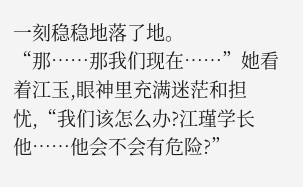一刻稳稳地落了地。
“那……那我们现在……”她看着江玉,眼神里充满迷茫和担忧,“我们该怎么办?江瑾学长他……他会不会有危险?”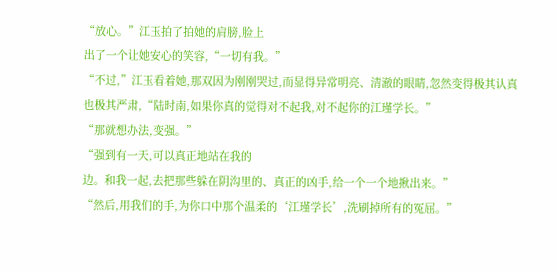“放心。”江玉拍了拍她的肩膀,脸上
出了一个让她安心的笑容,“一切有我。”
“不过,”江玉看着她,那双因为刚刚哭过,而显得异常明亮、清澈的眼睛,忽然变得极其认真也极其严肃,“陆时南,如果你真的觉得对不起我,对不起你的江瑾学长。”
“那就想办法,变强。”
“强到有一天,可以真正地站在我的
边。和我一起,去把那些躲在阴沟里的、真正的凶手,给一个一个地揪出来。”
“然后,用我们的手,为你口中那个温柔的‘江瑾学长’,洗刷掉所有的冤屈。”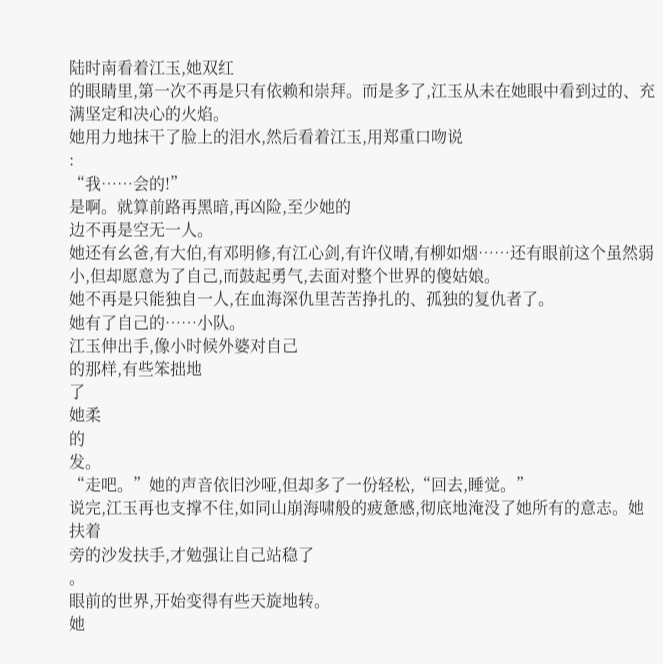陆时南看着江玉,她双红
的眼睛里,第一次不再是只有依赖和崇拜。而是多了,江玉从未在她眼中看到过的、充满坚定和决心的火焰。
她用力地抹干了脸上的泪水,然后看着江玉,用郑重口吻说
:
“我……会的!”
是啊。就算前路再黑暗,再凶险,至少她的
边不再是空无一人。
她还有幺爸,有大伯,有邓明修,有江心剑,有许仪晴,有柳如烟……还有眼前这个虽然弱小,但却愿意为了自己,而鼓起勇气,去面对整个世界的傻姑娘。
她不再是只能独自一人,在血海深仇里苦苦挣扎的、孤独的复仇者了。
她有了自己的……小队。
江玉伸出手,像小时候外婆对自己
的那样,有些笨拙地
了
她柔
的
发。
“走吧。”她的声音依旧沙哑,但却多了一份轻松,“回去,睡觉。”
说完,江玉再也支撑不住,如同山崩海啸般的疲惫感,彻底地淹没了她所有的意志。她扶着
旁的沙发扶手,才勉强让自己站稳了
。
眼前的世界,开始变得有些天旋地转。
她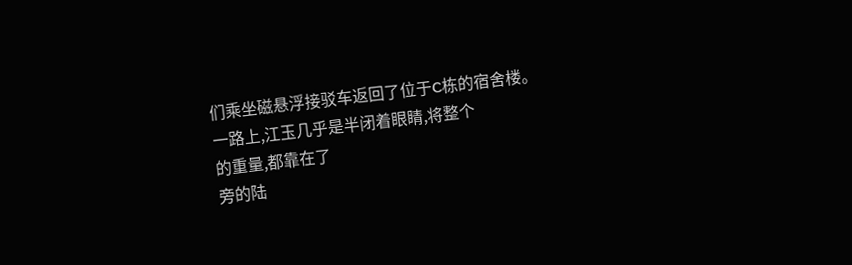们乘坐磁悬浮接驳车返回了位于C栋的宿舍楼。
一路上,江玉几乎是半闭着眼睛,将整个
的重量,都靠在了
旁的陆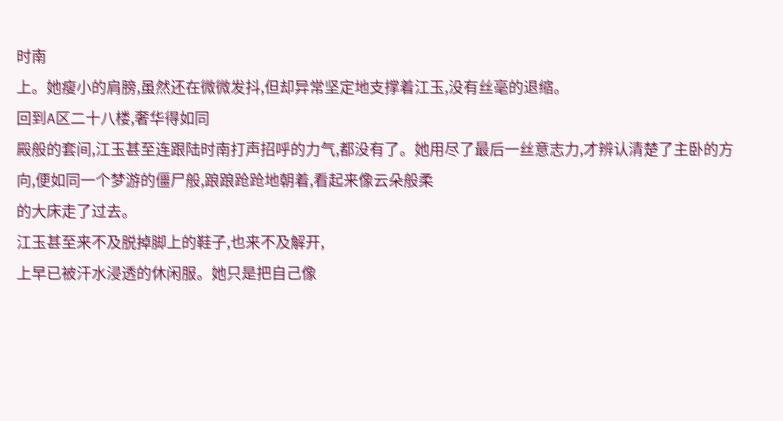时南
上。她瘦小的肩膀,虽然还在微微发抖,但却异常坚定地支撑着江玉,没有丝毫的退缩。
回到A区二十八楼,奢华得如同
殿般的套间,江玉甚至连跟陆时南打声招呼的力气,都没有了。她用尽了最后一丝意志力,才辨认清楚了主卧的方向,便如同一个梦游的僵尸般,踉踉跄跄地朝着,看起来像云朵般柔
的大床走了过去。
江玉甚至来不及脱掉脚上的鞋子,也来不及解开,
上早已被汗水浸透的休闲服。她只是把自己像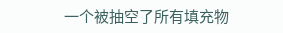一个被抽空了所有填充物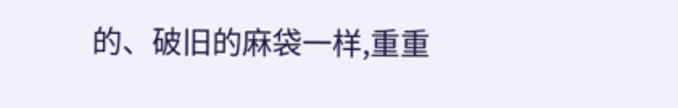的、破旧的麻袋一样,重重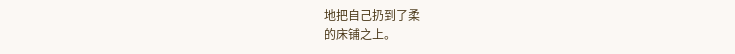地把自己扔到了柔
的床铺之上。